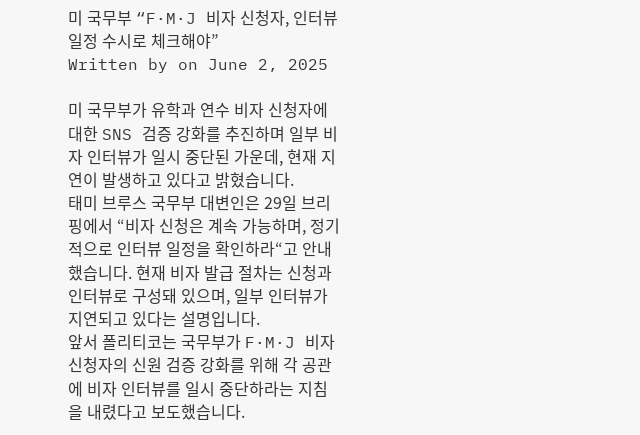미 국무부 “F·M·J 비자 신청자, 인터뷰 일정 수시로 체크해야”
Written by on June 2, 2025

미 국무부가 유학과 연수 비자 신청자에 대한 SNS 검증 강화를 추진하며 일부 비자 인터뷰가 일시 중단된 가운데, 현재 지연이 발생하고 있다고 밝혔습니다.
태미 브루스 국무부 대변인은 29일 브리핑에서 “비자 신청은 계속 가능하며, 정기적으로 인터뷰 일정을 확인하라“고 안내했습니다. 현재 비자 발급 절차는 신청과 인터뷰로 구성돼 있으며, 일부 인터뷰가 지연되고 있다는 설명입니다.
앞서 폴리티코는 국무부가 F·M·J 비자 신청자의 신원 검증 강화를 위해 각 공관에 비자 인터뷰를 일시 중단하라는 지침을 내렸다고 보도했습니다.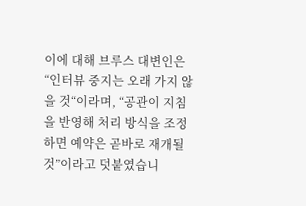이에 대해 브루스 대변인은 “인터뷰 중지는 오래 가지 않을 것“이라며, “공관이 지침을 반영해 처리 방식을 조정하면 예약은 곧바로 재개될 것”이라고 덧붙였습니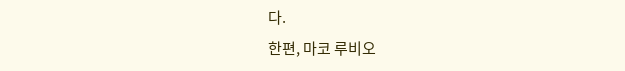다.
한편, 마코 루비오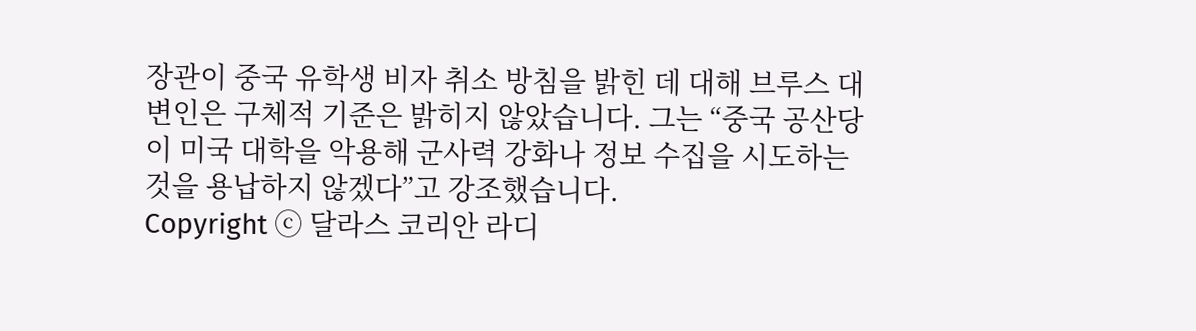장관이 중국 유학생 비자 취소 방침을 밝힌 데 대해 브루스 대변인은 구체적 기준은 밝히지 않았습니다. 그는 “중국 공산당이 미국 대학을 악용해 군사력 강화나 정보 수집을 시도하는 것을 용납하지 않겠다”고 강조했습니다.
Copyright ⓒ 달라스 코리안 라디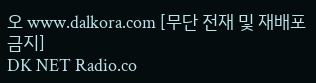오 www.dalkora.com [무단 전재 및 재배포 금지]
DK NET Radio.co